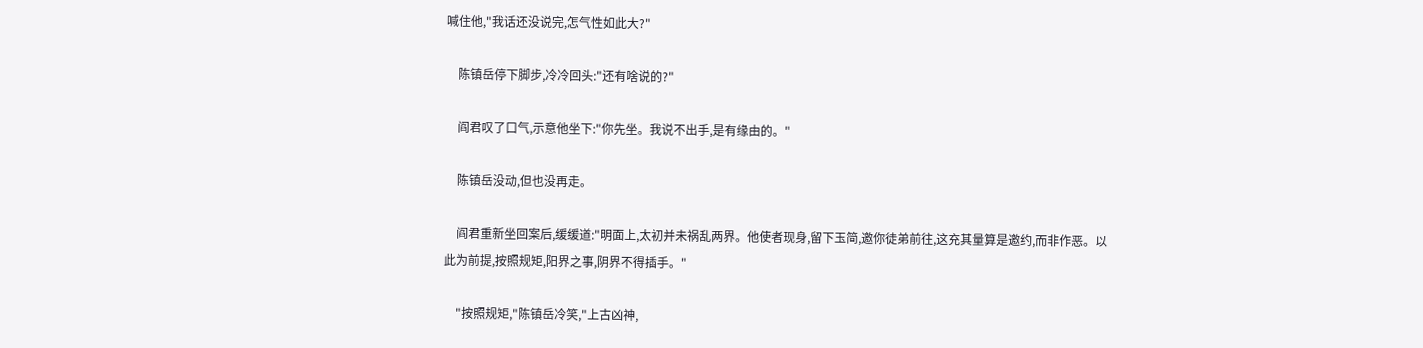喊住他,"我话还没说完,怎气性如此大?"

    陈镇岳停下脚步,冷冷回头:"还有啥说的?"

    阎君叹了口气,示意他坐下:"你先坐。我说不出手,是有缘由的。"

    陈镇岳没动,但也没再走。

    阎君重新坐回案后,缓缓道:"明面上,太初并未祸乱两界。他使者现身,留下玉简,邀你徒弟前往,这充其量算是邀约,而非作恶。以此为前提,按照规矩,阳界之事,阴界不得插手。"

    "按照规矩,"陈镇岳冷笑,"上古凶神,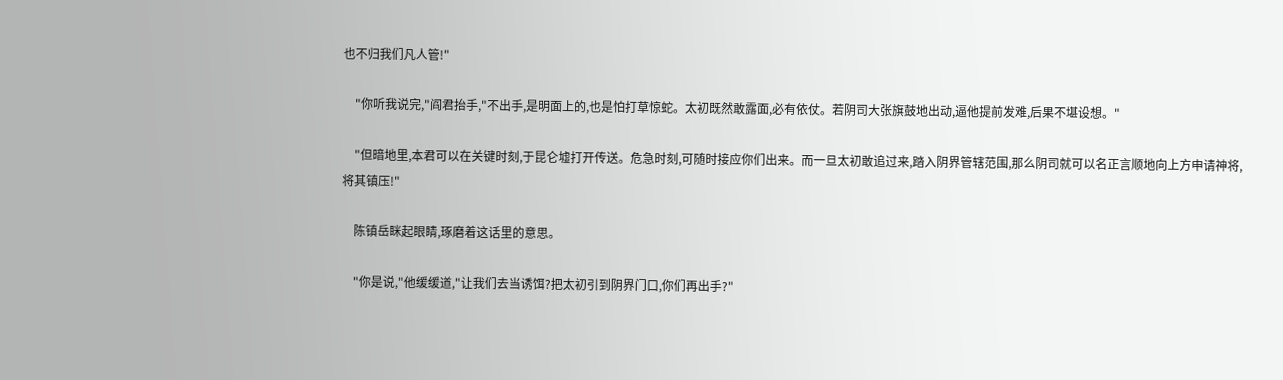也不归我们凡人管!"

    "你听我说完,"阎君抬手,"不出手,是明面上的,也是怕打草惊蛇。太初既然敢露面,必有依仗。若阴司大张旗鼓地出动,逼他提前发难,后果不堪设想。"

    "但暗地里,本君可以在关键时刻,于昆仑墟打开传送。危急时刻,可随时接应你们出来。而一旦太初敢追过来,踏入阴界管辖范围,那么阴司就可以名正言顺地向上方申请神将,将其镇压!"

    陈镇岳眯起眼睛,琢磨着这话里的意思。

    "你是说,"他缓缓道,"让我们去当诱饵?把太初引到阴界门口,你们再出手?"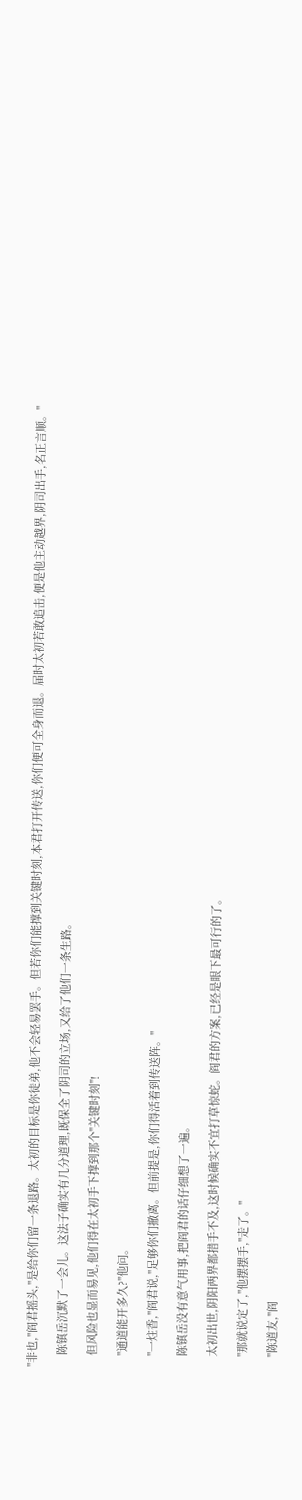"非也,"阎君摇头,"是给你们留一条退路。太初的目标是你徒弟,他不会轻易罢手。但若你们能撑到关键时刻,本君打开传送,你们便可全身而退。届时太初若敢追击,便是他主动越界,阴司出手,名正言顺。"

    陈镇岳沉默了一会儿。这法子确实有几分道理,既保全了阴司的立场,又给了他们一条生路。

    但风险也显而易见,他们得在太初手下撑到那个"关键时刻"!

    "通道能开多久?"他问。

    "一炷香,"阎君说,"足够你们撤离。但前提是,你们得活着到传送阵。"

    陈镇岳没有意气用事,把阎君的话仔细想了一遍。

    太初出世,阴阳两界都措手不及,这时候确实不宜打草惊蛇。阎君的方案,已经是眼下最可行的了。

    "那就说定了,"他摆摆手,"走了。"

    "陈道友,"阎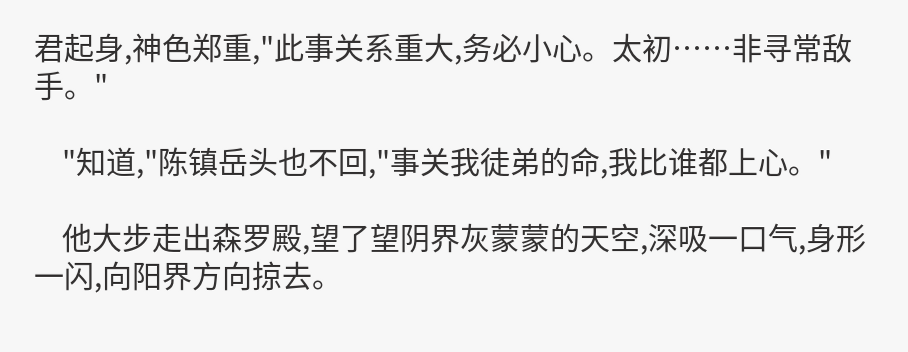君起身,神色郑重,"此事关系重大,务必小心。太初……非寻常敌手。"

    "知道,"陈镇岳头也不回,"事关我徒弟的命,我比谁都上心。"

    他大步走出森罗殿,望了望阴界灰蒙蒙的天空,深吸一口气,身形一闪,向阳界方向掠去。